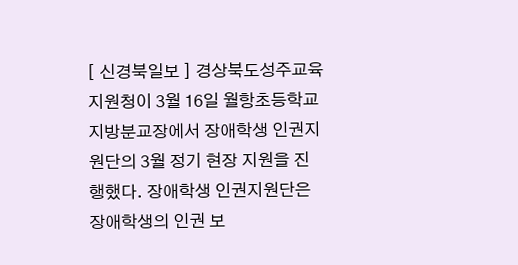[ 신경북일보 ] 경상북도성주교육지원청이 3월 16일 월항초등학교지방분교장에서 장애학생 인권지원단의 3월 정기 현장 지원을 진행했다. 장애학생 인권지원단은 장애학생의 인권 보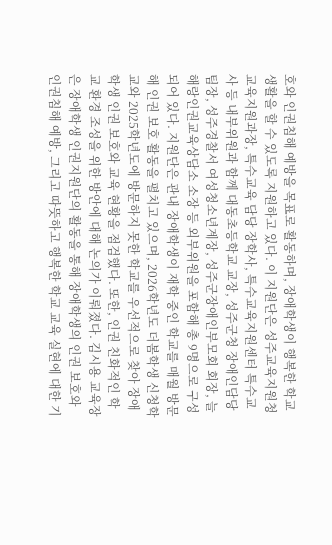호와 인권침해 예방을 목표로 활동하며, 장애학생이 행복한 학교 생활을 할 수 있도록 지원하고 있다. 이 지원단은 성주교육지원청 교육지원과장, 특수교육 담당 장학사, 특수교육지원센터 특수교사 등 내부위원과 함께 대동초등학교 교장, 성주군청 장애인담당팀장, 성주경찰서 여성청소년계장, 성주군장애인부모회 회장, 늘해랑인권교육상담소 소장 등 외부위원을 포함해 총 9명으로 구성되어 있다. 지원단은 관내 장애학생이 재학 중인 학교를 매월 방문해 인권 보호 활동을 펼치고 있으며, 2026학년도 더봄학생 신청학교와 2025학년도에 방문하지 못한 학교를 우선적으로 찾아 장애학생 인권 보호와 교육 현황을 점검했다. 또한, 인권 친화적인 학교 환경 조성을 위한 방안에 대해 논의가 이뤄졌다. 김시용 교육장은 장애학생 인권지원단의 활동을 통해 장애학생의 인권 보호와 인권침해 예방, 그리고 따뜻하고 행복한 학교 교육 실현에 대한 기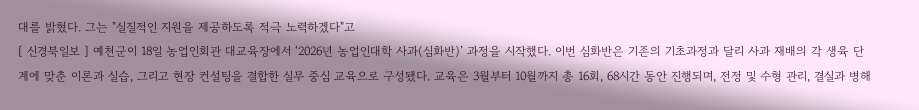대를 밝혔다. 그는 "실질적인 지원을 제공하도록 적극 노력하겠다"고
[ 신경북일보 ] 예천군이 18일 농업인회관 대교육장에서 ‘2026년 농업인대학 사과(심화반)’ 과정을 시작했다. 이번 심화반은 기존의 기초과정과 달리 사과 재배의 각 생육 단계에 맞춘 이론과 실습, 그리고 현장 컨설팅을 결합한 실무 중심 교육으로 구성됐다. 교육은 3월부터 10월까지 총 16회, 68시간 동안 진행되며, 전정 및 수형 관리, 결실과 병해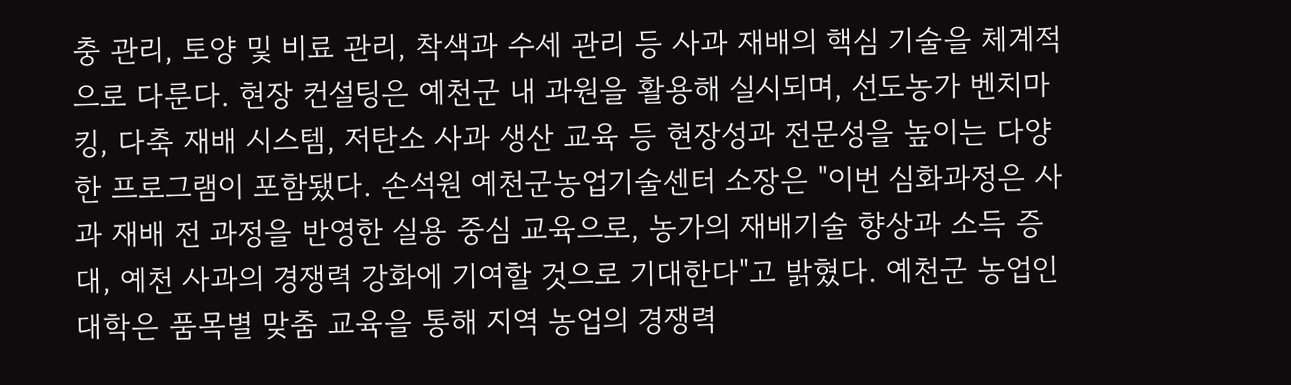충 관리, 토양 및 비료 관리, 착색과 수세 관리 등 사과 재배의 핵심 기술을 체계적으로 다룬다. 현장 컨설팅은 예천군 내 과원을 활용해 실시되며, 선도농가 벤치마킹, 다축 재배 시스템, 저탄소 사과 생산 교육 등 현장성과 전문성을 높이는 다양한 프로그램이 포함됐다. 손석원 예천군농업기술센터 소장은 "이번 심화과정은 사과 재배 전 과정을 반영한 실용 중심 교육으로, 농가의 재배기술 향상과 소득 증대, 예천 사과의 경쟁력 강화에 기여할 것으로 기대한다"고 밝혔다. 예천군 농업인대학은 품목별 맞춤 교육을 통해 지역 농업의 경쟁력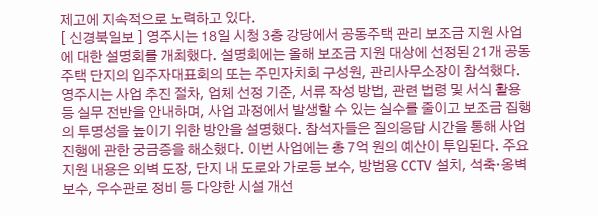제고에 지속적으로 노력하고 있다.
[ 신경북일보 ] 영주시는 18일 시청 3층 강당에서 공동주택 관리 보조금 지원 사업에 대한 설명회를 개최했다. 설명회에는 올해 보조금 지원 대상에 선정된 21개 공동주택 단지의 입주자대표회의 또는 주민자치회 구성원, 관리사무소장이 참석했다. 영주시는 사업 추진 절차, 업체 선정 기준, 서류 작성 방법, 관련 법령 및 서식 활용 등 실무 전반을 안내하며, 사업 과정에서 발생할 수 있는 실수를 줄이고 보조금 집행의 투명성을 높이기 위한 방안을 설명했다. 참석자들은 질의응답 시간을 통해 사업 진행에 관한 궁금증을 해소했다. 이번 사업에는 총 7억 원의 예산이 투입된다. 주요 지원 내용은 외벽 도장, 단지 내 도로와 가로등 보수, 방범용 CCTV 설치, 석축·옹벽 보수, 우수관로 정비 등 다양한 시설 개선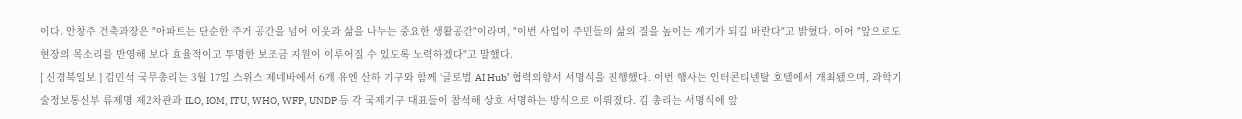이다. 안창주 건축과장은 "아파트는 단순한 주거 공간을 넘어 이웃과 삶을 나누는 중요한 생활공간"이라며, "이번 사업이 주민들의 삶의 질을 높이는 계기가 되길 바란다"고 밝혔다. 이어 "앞으로도 현장의 목소리를 반영해 보다 효율적이고 투명한 보조금 지원이 이루어질 수 있도록 노력하겠다"고 말했다.
[ 신경북일보 ] 김민석 국무총리는 3월 17일 스위스 제네바에서 6개 유엔 산하 기구와 함께 ‘글로벌 AI Hub’ 협력의향서 서명식을 진행했다. 이번 행사는 인터콘티넨탈 호텔에서 개최됐으며, 과학기술정보통신부 류제명 제2차관과 ILO, IOM, ITU, WHO, WFP, UNDP 등 각 국제기구 대표들이 참석해 상호 서명하는 방식으로 이뤄졌다. 김 총리는 서명식에 앞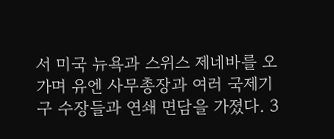서 미국 뉴욕과 스위스 제네바를 오가며 유엔 사무총장과 여러 국제기구 수장들과 연쇄 면담을 가졌다. 3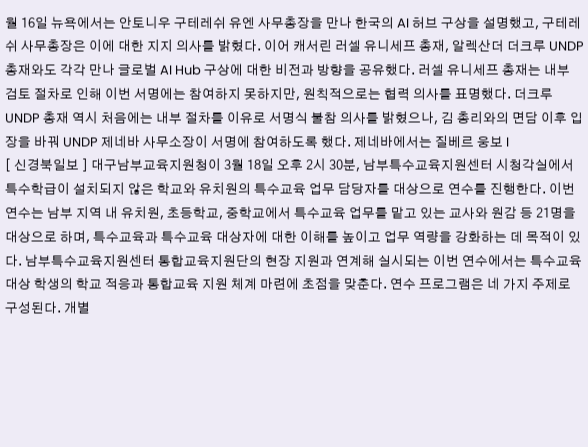월 16일 뉴욕에서는 안토니우 구테레쉬 유엔 사무총장을 만나 한국의 AI 허브 구상을 설명했고, 구테레쉬 사무총장은 이에 대한 지지 의사를 밝혔다. 이어 캐서린 러셀 유니세프 총재, 알렉산더 더크루 UNDP 총재와도 각각 만나 글로벌 AI Hub 구상에 대한 비전과 방향을 공유했다. 러셀 유니세프 총재는 내부 검토 절차로 인해 이번 서명에는 참여하지 못하지만, 원칙적으로는 협력 의사를 표명했다. 더크루 UNDP 총재 역시 처음에는 내부 절차를 이유로 서명식 불참 의사를 밝혔으나, 김 총리와의 면담 이후 입장을 바꿔 UNDP 제네바 사무소장이 서명에 참여하도록 했다. 제네바에서는 질베르 웅보 I
[ 신경북일보 ] 대구남부교육지원청이 3월 18일 오후 2시 30분, 남부특수교육지원센터 시청각실에서 특수학급이 설치되지 않은 학교와 유치원의 특수교육 업무 담당자를 대상으로 연수를 진행한다. 이번 연수는 남부 지역 내 유치원, 초등학교, 중학교에서 특수교육 업무를 맡고 있는 교사와 원감 등 21명을 대상으로 하며, 특수교육과 특수교육 대상자에 대한 이해를 높이고 업무 역량을 강화하는 데 목적이 있다. 남부특수교육지원센터 통합교육지원단의 현장 지원과 연계해 실시되는 이번 연수에서는 특수교육대상 학생의 학교 적응과 통합교육 지원 체계 마련에 초점을 맞춘다. 연수 프로그램은 네 가지 주제로 구성된다. 개별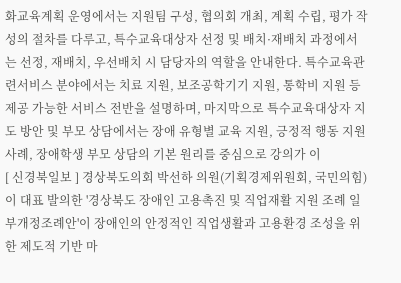화교육계획 운영에서는 지원팀 구성, 협의회 개최, 계획 수립, 평가 작성의 절차를 다루고, 특수교육대상자 선정 및 배치·재배치 과정에서는 선정, 재배치, 우선배치 시 담당자의 역할을 안내한다. 특수교육관련서비스 분야에서는 치료 지원, 보조공학기기 지원, 통학비 지원 등 제공 가능한 서비스 전반을 설명하며, 마지막으로 특수교육대상자 지도 방안 및 부모 상담에서는 장애 유형별 교육 지원, 긍정적 행동 지원 사례, 장애학생 부모 상담의 기본 원리를 중심으로 강의가 이
[ 신경북일보 ] 경상북도의회 박선하 의원(기획경제위원회, 국민의힘)이 대표 발의한 '경상북도 장애인 고용촉진 및 직업재활 지원 조례 일부개정조례안'이 장애인의 안정적인 직업생활과 고용환경 조성을 위한 제도적 기반 마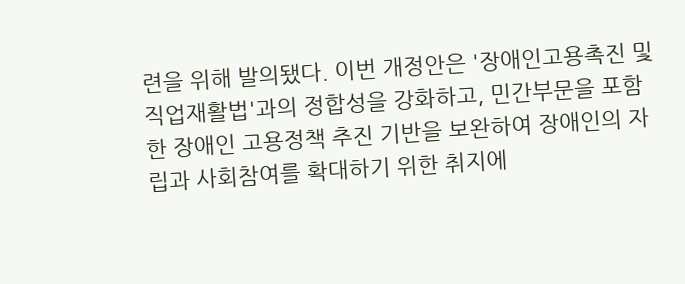련을 위해 발의됐다. 이번 개정안은 '장애인고용촉진 및 직업재활법'과의 정합성을 강화하고, 민간부문을 포함한 장애인 고용정책 추진 기반을 보완하여 장애인의 자립과 사회참여를 확대하기 위한 취지에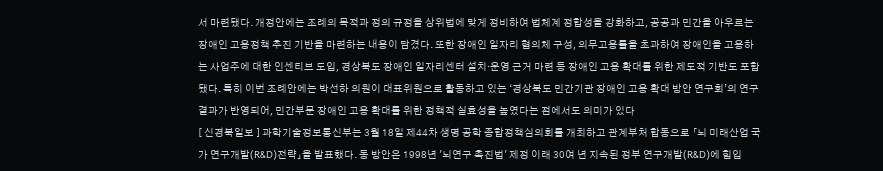서 마련됐다. 개정안에는 조례의 목적과 정의 규정을 상위법에 맞게 정비하여 법체계 정합성을 강화하고, 공공과 민간을 아우르는 장애인 고용정책 추진 기반을 마련하는 내용이 담겼다. 또한 장애인 일자리 협의체 구성, 의무고용률을 초과하여 장애인을 고용하는 사업주에 대한 인센티브 도입, 경상북도 장애인 일자리센터 설치·운영 근거 마련 등 장애인 고용 확대를 위한 제도적 기반도 포함됐다. 특히 이번 조례안에는 박선하 의원이 대표위원으로 활동하고 있는 ‘경상북도 민간기관 장애인 고용 확대 방안 연구회’의 연구 결과가 반영되어, 민간부문 장애인 고용 확대를 위한 정책적 실효성을 높였다는 점에서도 의미가 있다
[ 신경북일보 ] 과학기술정보통신부는 3월 18일 제44차 생명 공학 종합정책심의회를 개최하고 관계부처 합동으로 「뇌 미래산업 국가 연구개발(R&D)전략」을 발표했다. 동 방안은 1998년 '뇌연구 촉진법' 제정 이래 30여 년 지속된 정부 연구개발(R&D)에 힘입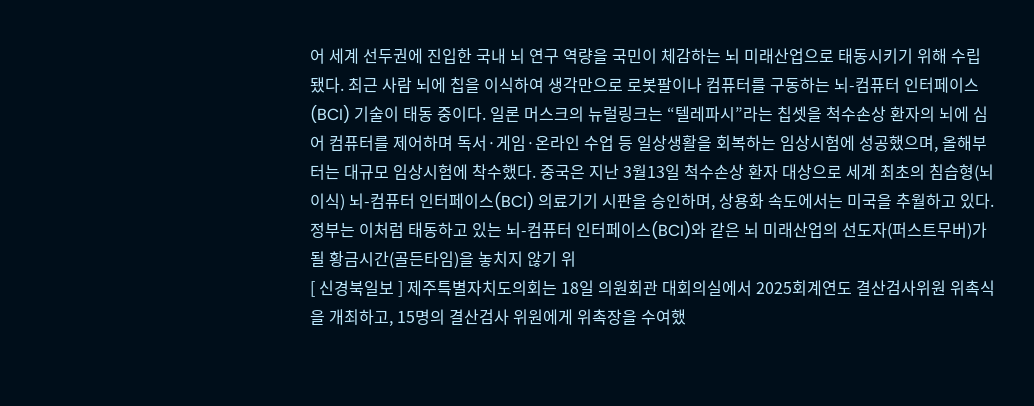어 세계 선두권에 진입한 국내 뇌 연구 역량을 국민이 체감하는 뇌 미래산업으로 태동시키기 위해 수립됐다. 최근 사람 뇌에 칩을 이식하여 생각만으로 로봇팔이나 컴퓨터를 구동하는 뇌-컴퓨터 인터페이스(BCI) 기술이 태동 중이다. 일론 머스크의 뉴럴링크는 “텔레파시”라는 칩셋을 척수손상 환자의 뇌에 심어 컴퓨터를 제어하며 독서·게임·온라인 수업 등 일상생활을 회복하는 임상시험에 성공했으며, 올해부터는 대규모 임상시험에 착수했다. 중국은 지난 3월13일 척수손상 환자 대상으로 세계 최초의 침습형(뇌 이식) 뇌-컴퓨터 인터페이스(BCI) 의료기기 시판을 승인하며, 상용화 속도에서는 미국을 추월하고 있다. 정부는 이처럼 태동하고 있는 뇌-컴퓨터 인터페이스(BCI)와 같은 뇌 미래산업의 선도자(퍼스트무버)가 될 황금시간(골든타임)을 놓치지 않기 위
[ 신경북일보 ] 제주특별자치도의회는 18일 의원회관 대회의실에서 2025회계연도 결산검사위원 위촉식을 개최하고, 15명의 결산검사 위원에게 위촉장을 수여했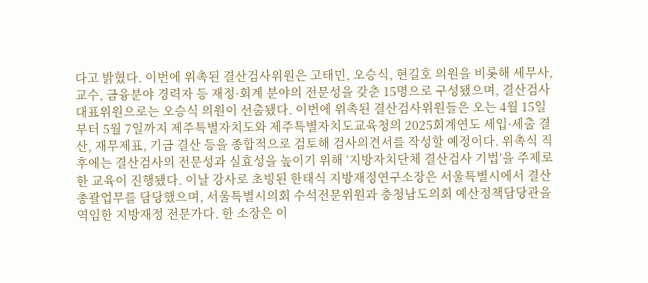다고 밝혔다. 이번에 위촉된 결산검사위원은 고태민, 오승식, 현길호 의원을 비롯해 세무사, 교수, 금융분야 경력자 등 재정·회계 분야의 전문성을 갖춘 15명으로 구성됐으며, 결산검사 대표위원으로는 오승식 의원이 선출됐다. 이번에 위촉된 결산검사위원들은 오는 4월 15일부터 5월 7일까지 제주특별자치도와 제주특별자치도교육청의 2025회계연도 세입·세출 결산, 재무제표, 기금 결산 등을 종합적으로 검토해 검사의견서를 작성할 예정이다. 위촉식 직후에는 결산검사의 전문성과 실효성을 높이기 위해 ‘지방자치단체 결산검사 기법’을 주제로 한 교육이 진행됐다. 이날 강사로 초빙된 한태식 지방재정연구소장은 서울특별시에서 결산 총괄업무를 담당했으며, 서울특별시의회 수석전문위원과 충청남도의회 예산정책담당관을 역임한 지방재정 전문가다. 한 소장은 이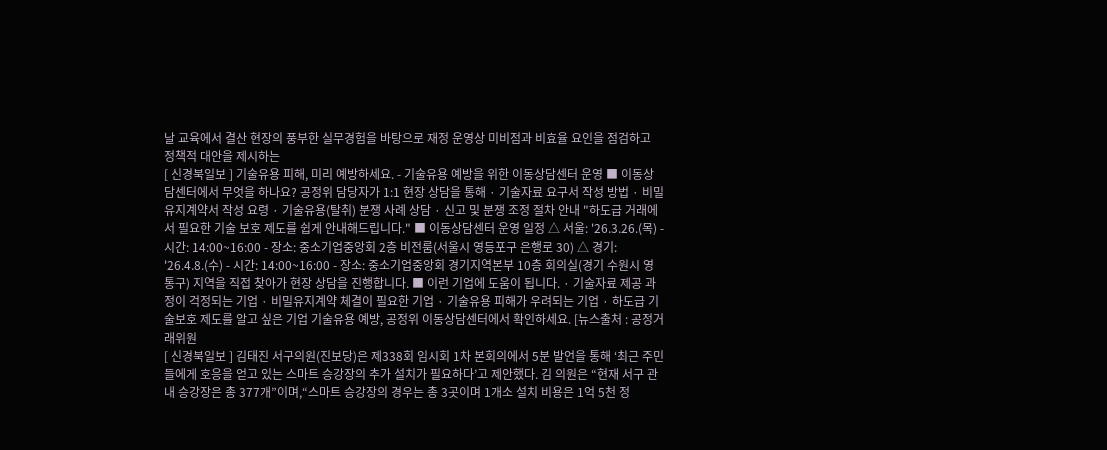날 교육에서 결산 현장의 풍부한 실무경험을 바탕으로 재정 운영상 미비점과 비효율 요인을 점검하고 정책적 대안을 제시하는
[ 신경북일보 ] 기술유용 피해, 미리 예방하세요. - 기술유용 예방을 위한 이동상담센터 운영 ■ 이동상담센터에서 무엇을 하나요? 공정위 담당자가 1:1 현장 상담을 통해 · 기술자료 요구서 작성 방법 · 비밀유지계약서 작성 요령 · 기술유용(탈취) 분쟁 사례 상담 · 신고 및 분쟁 조정 절차 안내 "하도급 거래에서 필요한 기술 보호 제도를 쉽게 안내해드립니다." ■ 이동상담센터 운영 일정 △ 서울: '26.3.26.(목) - 시간: 14:00~16:00 - 장소: 중소기업중앙회 2층 비전룸(서울시 영등포구 은행로 30) △ 경기: '26.4.8.(수) - 시간: 14:00~16:00 - 장소: 중소기업중앙회 경기지역본부 10층 회의실(경기 수원시 영통구) 지역을 직접 찾아가 현장 상담을 진행합니다. ■ 이런 기업에 도움이 됩니다. · 기술자료 제공 과정이 걱정되는 기업 · 비밀유지계약 체결이 필요한 기업 · 기술유용 피해가 우려되는 기업 · 하도급 기술보호 제도를 알고 싶은 기업 기술유용 예방, 공정위 이동상담센터에서 확인하세요. [뉴스출처 : 공정거래위원
[ 신경북일보 ] 김태진 서구의원(진보당)은 제338회 임시회 1차 본회의에서 5분 발언을 통해 ‘최근 주민들에게 호응을 얻고 있는 스마트 승강장의 추가 설치가 필요하다’고 제안했다. 김 의원은 “현재 서구 관내 승강장은 총 377개”이며,“스마트 승강장의 경우는 총 3곳이며 1개소 설치 비용은 1억 5천 정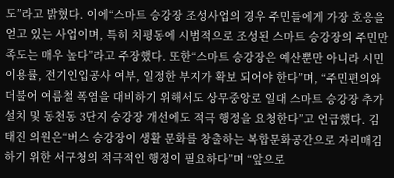도”라고 밝혔다. 이에“스마트 승강장 조성사업의 경우 주민들에게 가장 호응을 얻고 있는 사업이며, 특히 치평동에 시범적으로 조성된 스마트 승강장의 주민만족도는 매우 높다”라고 주장했다. 또한“스마트 승강장은 예산뿐만 아니라 시민 이용률, 전기인입공사 여부, 일정한 부지가 확보 되어야 한다”며, “주민편의와 더불어 여름철 폭염을 대비하기 위해서도 상무중앙로 일대 스마트 승강장 추가 설치 및 동천동 3단지 승강장 개선에도 적극 행정을 요청한다”고 언급했다. 김태진 의원은“버스 승강장이 생활 문화를 창출하는 복합문화공간으로 자리매김 하기 위한 서구청의 적극적인 행정이 필요하다”며 “앞으로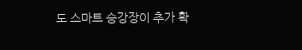도 스마트 승강장이 추가 확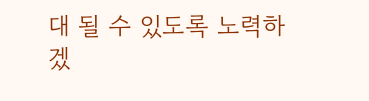대 될 수 있도록 노력하겠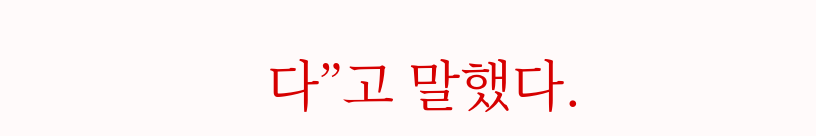다”고 말했다.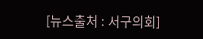[뉴스출처 : 서구의회]